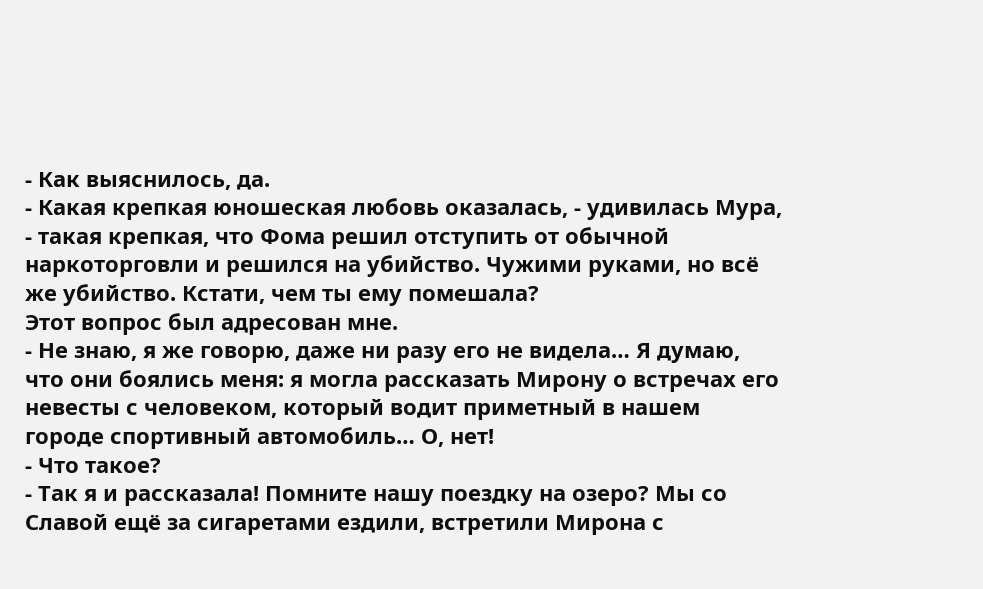- Как выяснилось, да.
- Какая крепкая юношеская любовь оказалась, - удивилась Мура, - такая крепкая, что Фома решил отступить от обычной наркоторговли и решился на убийство. Чужими руками, но всё же убийство. Кстати, чем ты ему помешала?
Этот вопрос был адресован мне.
- Не знаю, я же говорю, даже ни разу его не видела… Я думаю, что они боялись меня: я могла рассказать Мирону о встречах его невесты с человеком, который водит приметный в нашем городе спортивный автомобиль… О, нет!
- Что такое?
- Так я и рассказала! Помните нашу поездку на озеро? Мы со Славой ещё за сигаретами ездили, встретили Мирона с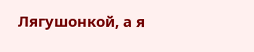Лягушонкой, а я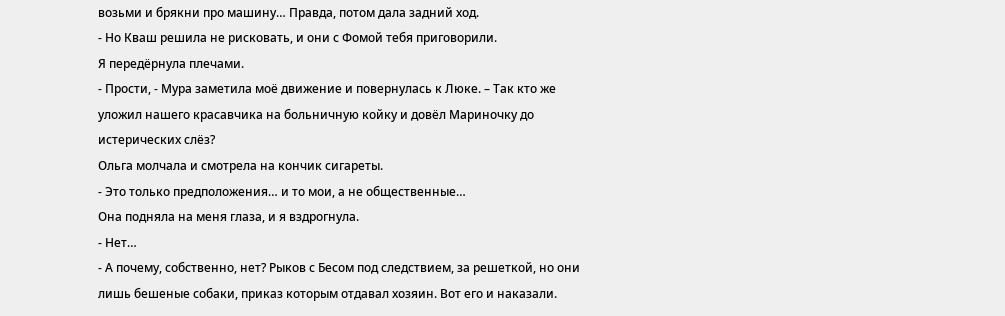возьми и брякни про машину… Правда, потом дала задний ход.
- Но Кваш решила не рисковать, и они с Фомой тебя приговорили.
Я передёрнула плечами.
- Прости, - Мура заметила моё движение и повернулась к Люке. – Так кто же уложил нашего красавчика на больничную койку и довёл Мариночку до истерических слёз?
Ольга молчала и смотрела на кончик сигареты.
- Это только предположения… и то мои, а не общественные…
Она подняла на меня глаза, и я вздрогнула.
- Нет…
- А почему, собственно, нет? Рыков с Бесом под следствием, за решеткой, но они лишь бешеные собаки, приказ которым отдавал хозяин. Вот его и наказали.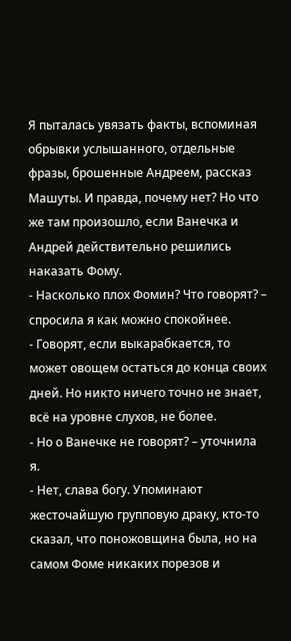Я пыталась увязать факты, вспоминая обрывки услышанного, отдельные фразы, брошенные Андреем, рассказ Машуты. И правда, почему нет? Но что же там произошло, если Ванечка и Андрей действительно решились наказать Фому.
- Насколько плох Фомин? Что говорят? – спросила я как можно спокойнее.
- Говорят, если выкарабкается, то может овощем остаться до конца своих дней. Но никто ничего точно не знает, всё на уровне слухов, не более.
- Но о Ванечке не говорят? – уточнила я.
- Нет, слава богу. Упоминают жесточайшую групповую драку, кто-то сказал, что поножовщина была, но на самом Фоме никаких порезов и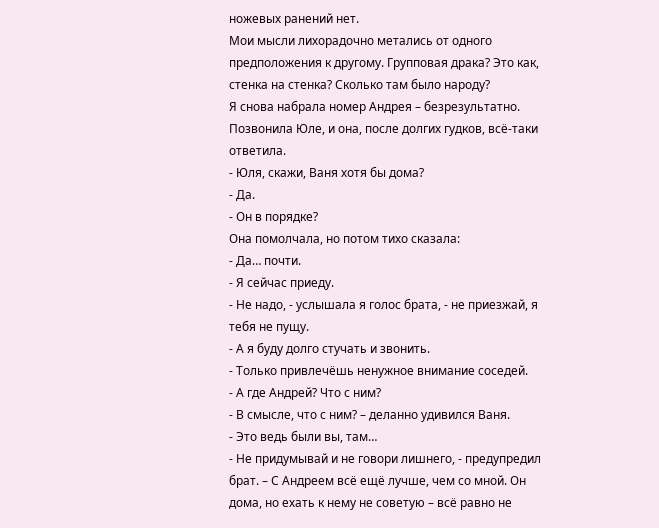ножевых ранений нет.
Мои мысли лихорадочно метались от одного предположения к другому. Групповая драка? Это как, стенка на стенка? Сколько там было народу?
Я снова набрала номер Андрея – безрезультатно. Позвонила Юле, и она, после долгих гудков, всё-таки ответила.
- Юля, скажи, Ваня хотя бы дома?
- Да.
- Он в порядке?
Она помолчала, но потом тихо сказала:
- Да… почти.
- Я сейчас приеду.
- Не надо, - услышала я голос брата, - не приезжай, я тебя не пущу.
- А я буду долго стучать и звонить.
- Только привлечёшь ненужное внимание соседей.
- А где Андрей? Что с ним?
- В смысле, что с ним? – деланно удивился Ваня.
- Это ведь были вы, там…
- Не придумывай и не говори лишнего, - предупредил брат. – С Андреем всё ещё лучше, чем со мной. Он дома, но ехать к нему не советую – всё равно не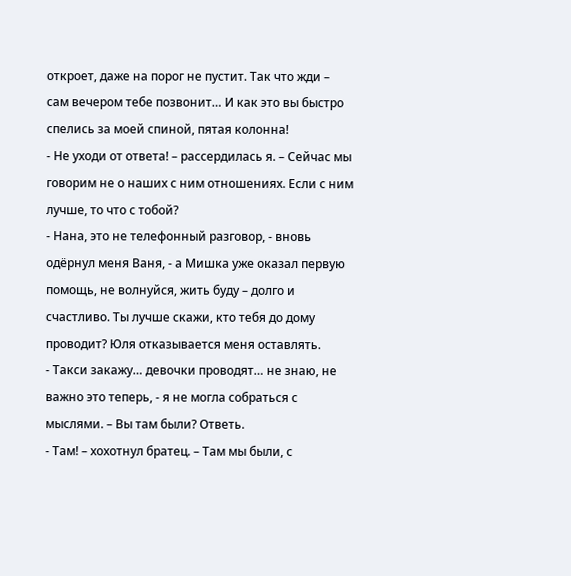откроет, даже на порог не пустит. Так что жди – сам вечером тебе позвонит… И как это вы быстро спелись за моей спиной, пятая колонна!
- Не уходи от ответа! – рассердилась я. – Сейчас мы говорим не о наших с ним отношениях. Если с ним лучше, то что с тобой?
- Нана, это не телефонный разговор, - вновь одёрнул меня Ваня, - а Мишка уже оказал первую помощь, не волнуйся, жить буду – долго и счастливо. Ты лучше скажи, кто тебя до дому проводит? Юля отказывается меня оставлять.
- Такси закажу… девочки проводят… не знаю, не важно это теперь, - я не могла собраться с мыслями. – Вы там были? Ответь.
- Там! – хохотнул братец. – Там мы были, с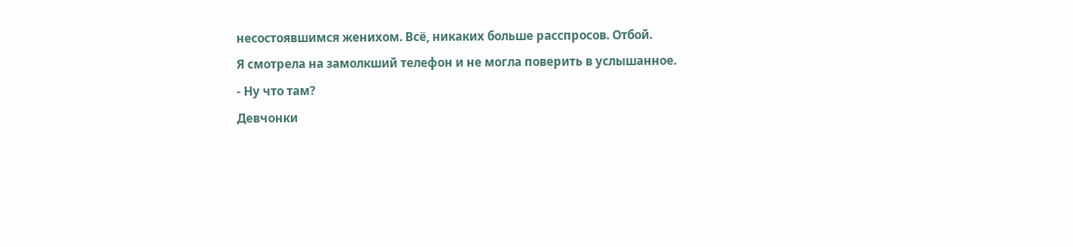несостоявшимся женихом. Всё, никаких больше расспросов. Отбой.
Я смотрела на замолкший телефон и не могла поверить в услышанное.
- Ну что там?
Девчонки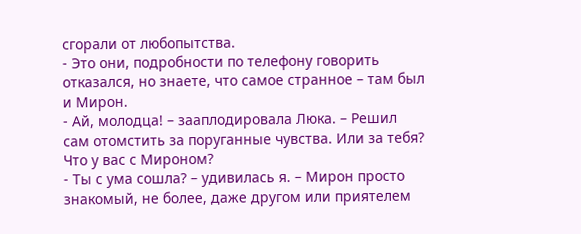сгорали от любопытства.
- Это они, подробности по телефону говорить отказался, но знаете, что самое странное – там был и Мирон.
- Ай, молодца! – зааплодировала Люка. – Решил сам отомстить за поруганные чувства. Или за тебя? Что у вас с Мироном?
- Ты с ума сошла? – удивилась я. – Мирон просто знакомый, не более, даже другом или приятелем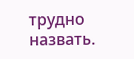трудно назвать.